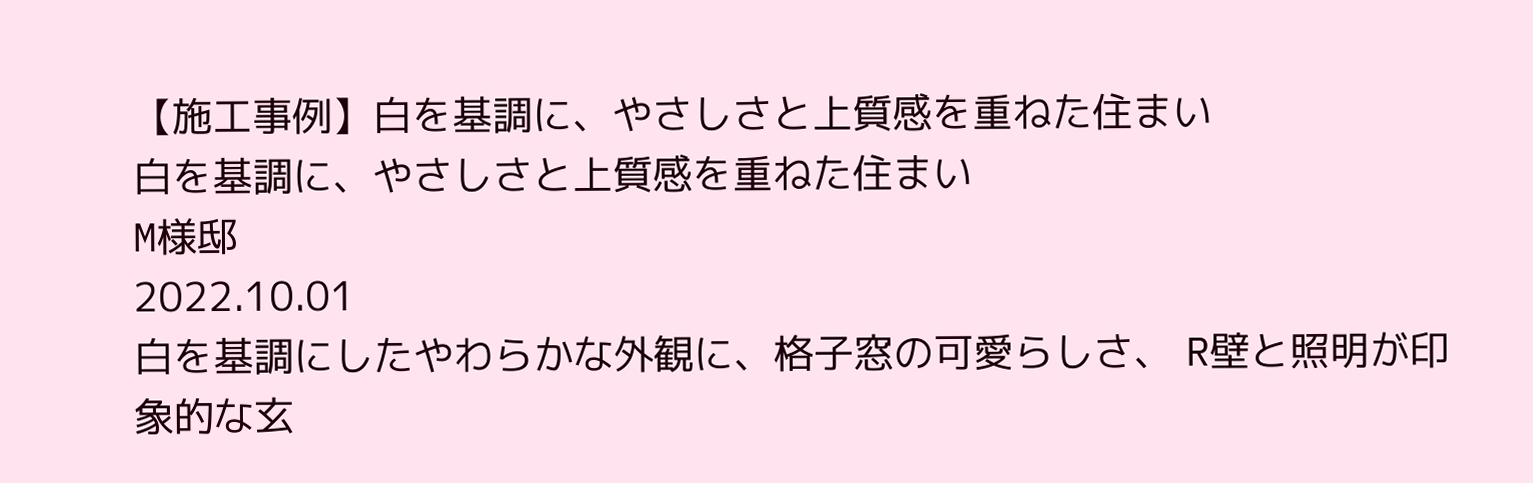【施工事例】白を基調に、やさしさと上質感を重ねた住まい
白を基調に、やさしさと上質感を重ねた住まい
M様邸
2022.10.01
白を基調にしたやわらかな外観に、格子窓の可愛らしさ、 R壁と照明が印象的な玄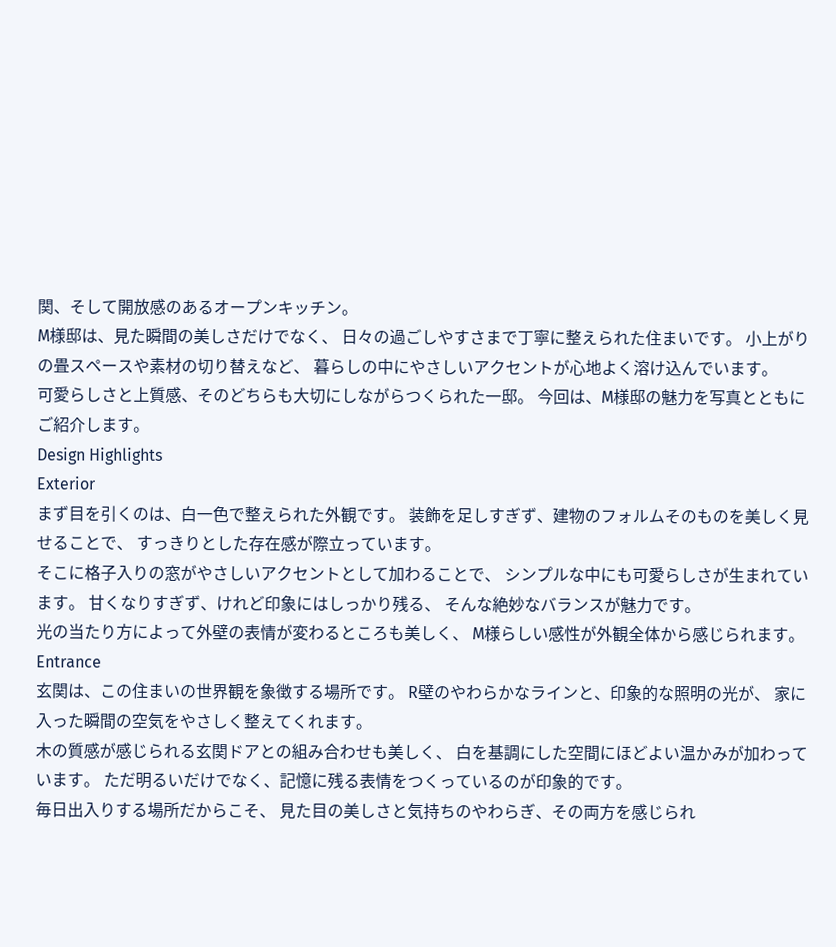関、そして開放感のあるオープンキッチン。
M様邸は、見た瞬間の美しさだけでなく、 日々の過ごしやすさまで丁寧に整えられた住まいです。 小上がりの畳スペースや素材の切り替えなど、 暮らしの中にやさしいアクセントが心地よく溶け込んでいます。
可愛らしさと上質感、そのどちらも大切にしながらつくられた一邸。 今回は、M様邸の魅力を写真とともにご紹介します。
Design Highlights
Exterior
まず目を引くのは、白一色で整えられた外観です。 装飾を足しすぎず、建物のフォルムそのものを美しく見せることで、 すっきりとした存在感が際立っています。
そこに格子入りの窓がやさしいアクセントとして加わることで、 シンプルな中にも可愛らしさが生まれています。 甘くなりすぎず、けれど印象にはしっかり残る、 そんな絶妙なバランスが魅力です。
光の当たり方によって外壁の表情が変わるところも美しく、 M様らしい感性が外観全体から感じられます。
Entrance
玄関は、この住まいの世界観を象徴する場所です。 R壁のやわらかなラインと、印象的な照明の光が、 家に入った瞬間の空気をやさしく整えてくれます。
木の質感が感じられる玄関ドアとの組み合わせも美しく、 白を基調にした空間にほどよい温かみが加わっています。 ただ明るいだけでなく、記憶に残る表情をつくっているのが印象的です。
毎日出入りする場所だからこそ、 見た目の美しさと気持ちのやわらぎ、その両方を感じられ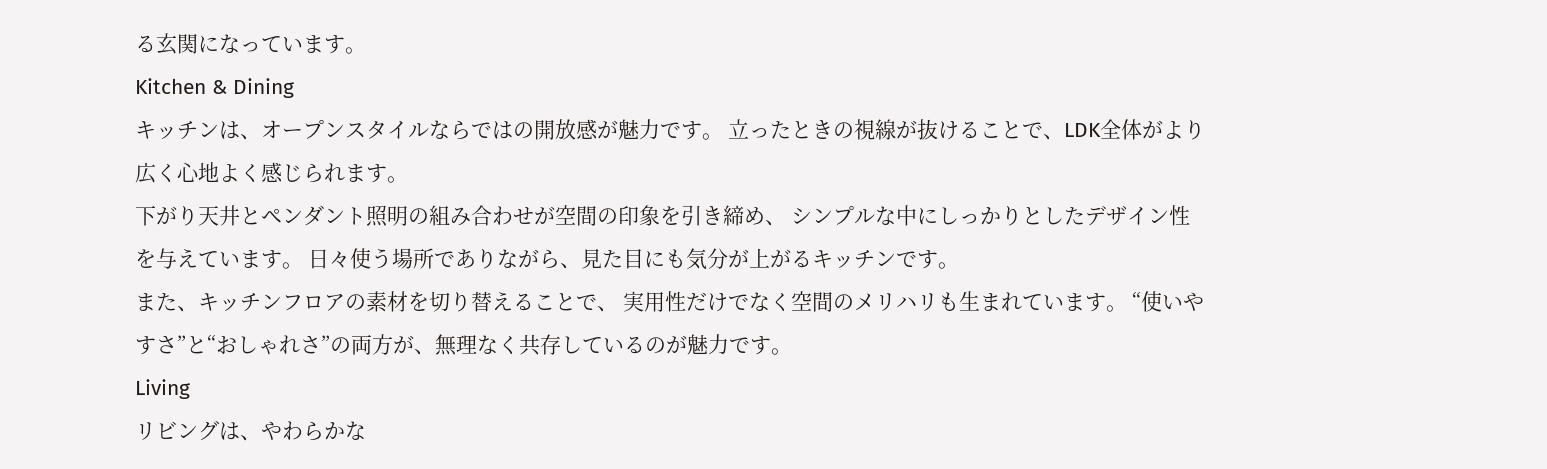る玄関になっています。
Kitchen & Dining
キッチンは、オープンスタイルならではの開放感が魅力です。 立ったときの視線が抜けることで、LDK全体がより広く心地よく感じられます。
下がり天井とペンダント照明の組み合わせが空間の印象を引き締め、 シンプルな中にしっかりとしたデザイン性を与えています。 日々使う場所でありながら、見た目にも気分が上がるキッチンです。
また、キッチンフロアの素材を切り替えることで、 実用性だけでなく空間のメリハリも生まれています。 “使いやすさ”と“おしゃれさ”の両方が、無理なく共存しているのが魅力です。
Living
リビングは、やわらかな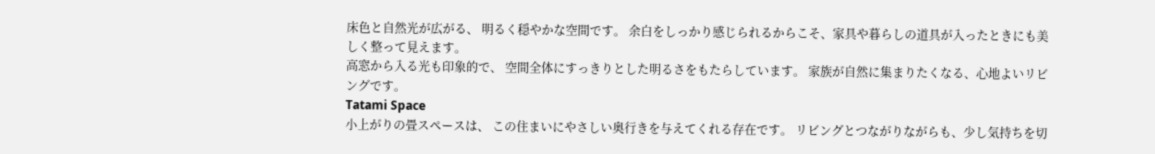床色と自然光が広がる、 明るく穏やかな空間です。 余白をしっかり感じられるからこそ、家具や暮らしの道具が入ったときにも美しく整って見えます。
高窓から入る光も印象的で、 空間全体にすっきりとした明るさをもたらしています。 家族が自然に集まりたくなる、心地よいリビングです。
Tatami Space
小上がりの畳スペースは、 この住まいにやさしい奥行きを与えてくれる存在です。 リビングとつながりながらも、少し気持ちを切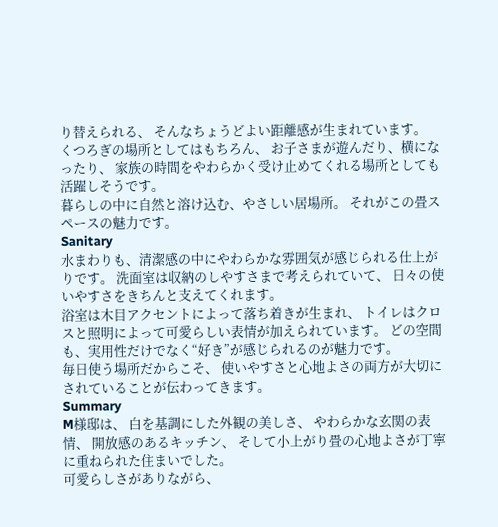り替えられる、 そんなちょうどよい距離感が生まれています。
くつろぎの場所としてはもちろん、 お子さまが遊んだり、横になったり、 家族の時間をやわらかく受け止めてくれる場所としても活躍しそうです。
暮らしの中に自然と溶け込む、やさしい居場所。 それがこの畳スペースの魅力です。
Sanitary
水まわりも、清潔感の中にやわらかな雰囲気が感じられる仕上がりです。 洗面室は収納のしやすさまで考えられていて、 日々の使いやすさをきちんと支えてくれます。
浴室は木目アクセントによって落ち着きが生まれ、 トイレはクロスと照明によって可愛らしい表情が加えられています。 どの空間も、実用性だけでなく“好き”が感じられるのが魅力です。
毎日使う場所だからこそ、 使いやすさと心地よさの両方が大切にされていることが伝わってきます。
Summary
M様邸は、 白を基調にした外観の美しさ、 やわらかな玄関の表情、 開放感のあるキッチン、 そして小上がり畳の心地よさが丁寧に重ねられた住まいでした。
可愛らしさがありながら、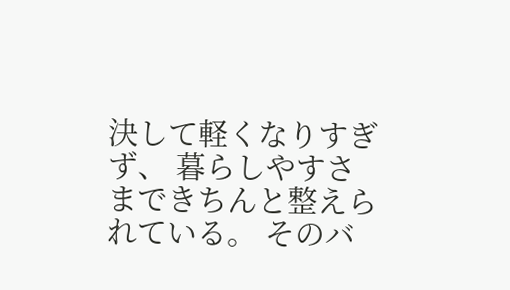決して軽くなりすぎず、 暮らしやすさまできちんと整えられている。 そのバ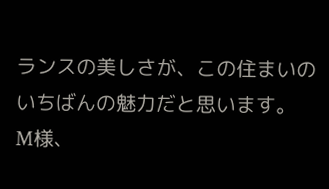ランスの美しさが、この住まいのいちばんの魅力だと思います。
M様、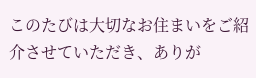このたびは大切なお住まいをご紹介させていただき、ありが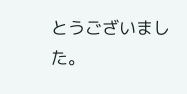とうございました。